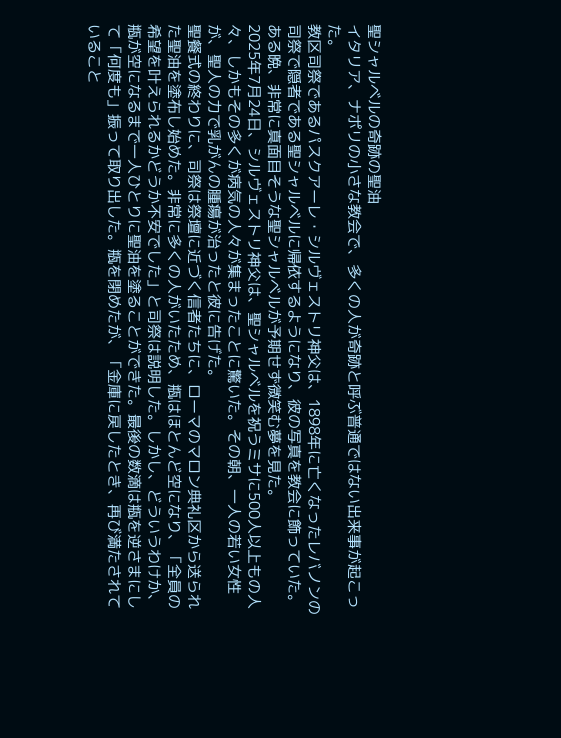聖シャルベルの奇跡の聖油
イタリア、ナポリの小さな教会で、多くの人が奇跡と呼ぶ普通ではない出来事が起こった。
教区司祭であるパスクアーレ・シルヴェストリ神父は、1898年に亡くなったレバノンの司祭で隠者である聖シャルベルに帰依するようになり、彼の写真を教会に飾っていた。ある晩、非常に真面目そうな聖シャルベルが予期せず微笑む夢を見た。
2025年7月24日、シルヴェストリ神父は、聖シャルベルを祝うミサに500人以上もの人々、しかもその多くが病気の人々が集まったことに驚いた。その朝、一人の若い女性が、聖人の力で乳がんの腫瘍が治ったと彼に告げた。
聖餐式の終わりに、司祭は祭壇に近づく信者たちに、ローマのマロン典礼区から送られた聖油を塗布し始めた。非常に多くの人がいたため、瓶はほとんど空になり、「全員の希望を叶えられるかどうか不安でした」と司祭は説明した。しかし、どういうわけか、瓶が空になるまで一人ひとりに聖油を塗ることができた。最後の数滴は瓶を逆さまにして「何度も」振って取り出した。瓶を閉めたが、「金庫に戻したとき、再び満たされていること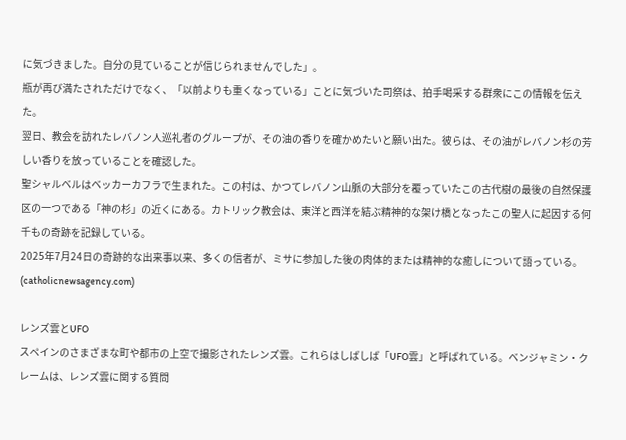に気づきました。自分の見ていることが信じられませんでした」。
瓶が再び満たされただけでなく、「以前よりも重くなっている」ことに気づいた司祭は、拍手喝采する群衆にこの情報を伝えた。
翌日、教会を訪れたレバノン人巡礼者のグループが、その油の香りを確かめたいと願い出た。彼らは、その油がレバノン杉の芳しい香りを放っていることを確認した。
聖シャルベルはベッカーカフラで生まれた。この村は、かつてレバノン山脈の大部分を覆っていたこの古代樹の最後の自然保護区の一つである「神の杉」の近くにある。カトリック教会は、東洋と西洋を結ぶ精神的な架け橋となったこの聖人に起因する何千もの奇跡を記録している。
2025年7月24日の奇跡的な出来事以来、多くの信者が、ミサに参加した後の肉体的または精神的な癒しについて語っている。
(catholicnewsagency.com)

レンズ雲とUFO
スペインのさまざまな町や都市の上空で撮影されたレンズ雲。これらはしばしば「UFO雲」と呼ばれている。ベンジャミン・クレームは、レンズ雲に関する質問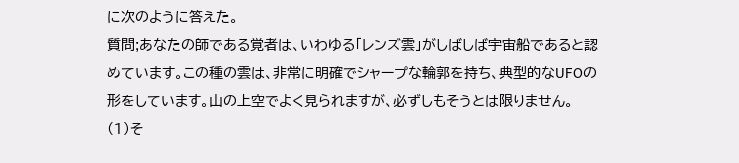に次のように答えた。
質問;あなたの師である覚者は、いわゆる「レンズ雲」がしばしば宇宙船であると認めています。この種の雲は、非常に明確でシャープな輪郭を持ち、典型的なUFOの形をしています。山の上空でよく見られますが、必ずしもそうとは限りません。
(1)そ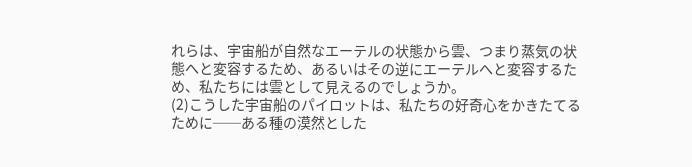れらは、宇宙船が自然なエーテルの状態から雲、つまり蒸気の状態へと変容するため、あるいはその逆にエーテルへと変容するため、私たちには雲として見えるのでしょうか。
(2)こうした宇宙船のパイロットは、私たちの好奇心をかきたてるために──ある種の漠然とした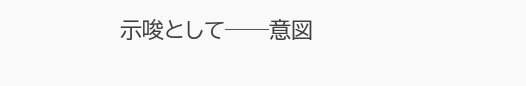示唆として──意図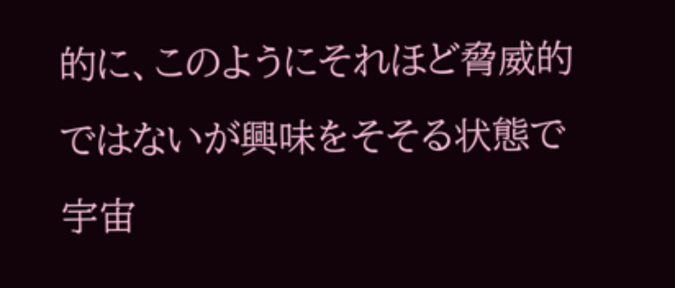的に、このようにそれほど脅威的ではないが興味をそそる状態で宇宙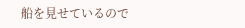船を見せているので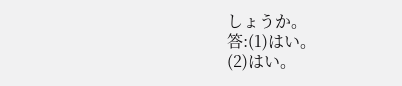しょうか。
答:(1)はい。
(2)はい。